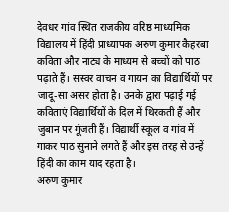देवधर गांव स्थित राजकीय वरिष्ठ माध्यमिक विद्यालय में हिंदी प्राध्यापक अरुण कुमार कैहरबा कविता और नाट्य के माध्यम से बच्चों को पाठ पढ़ाते हैं। सस्वर वाचन व गायन का विद्यार्थियों पर जादू-सा असर होता है। उनके द्वारा पढ़ाई गई कविताएं विद्यार्थियों के दिल में थिरकती हैं और जुबान पर गूंजती हैं। विद्यार्थी स्कूल व गांव में गाकर पाठ सुनाने लगते हैं और इस तरह से उन्हें हिंदी का काम याद रहता है।
अरुण कुमार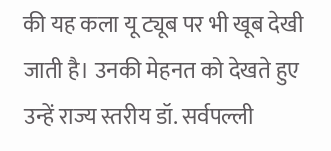की यह कला यू ट्यूब पर भी खूब देखी जाती है। उनकी मेहनत को देखते हुए उन्हें राज्य स्तरीय डॉ. सर्वपल्ली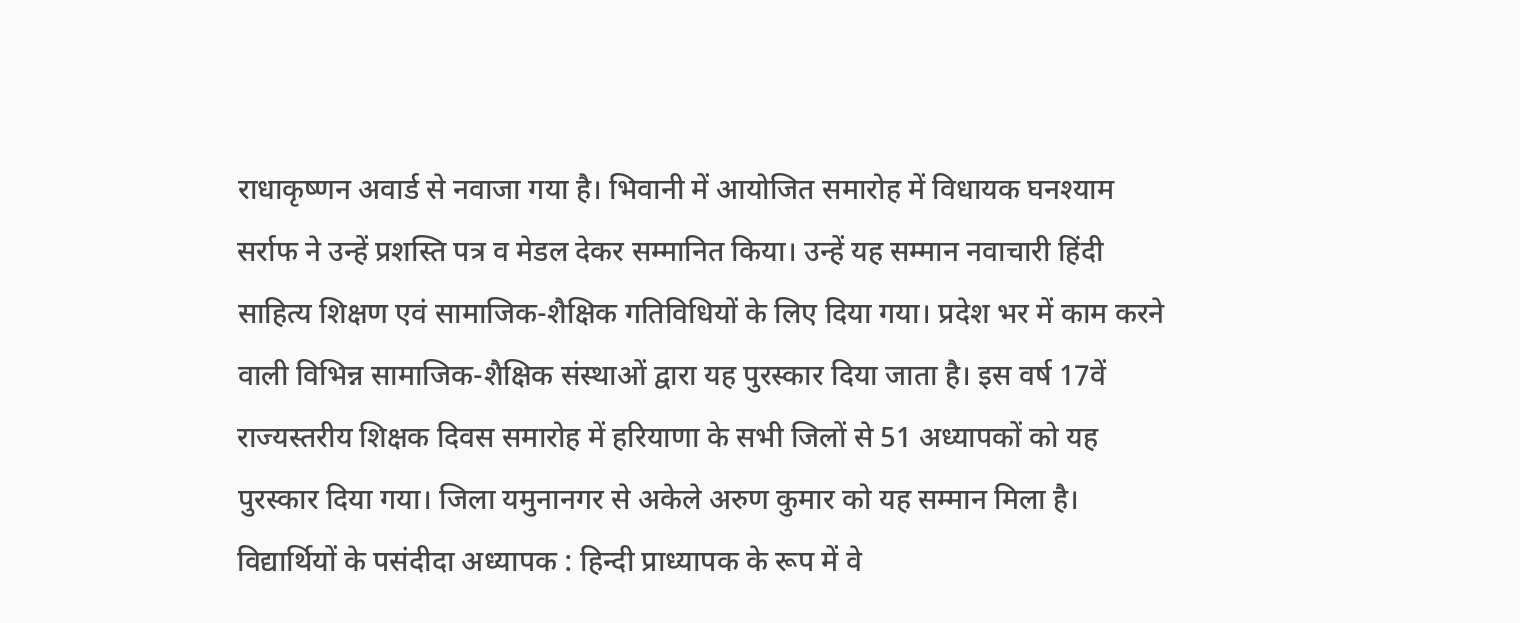राधाकृष्णन अवार्ड से नवाजा गया है। भिवानी में आयोजित समारोह में विधायक घनश्याम सर्राफ ने उन्हें प्रशस्ति पत्र व मेडल देकर सम्मानित किया। उन्हें यह सम्मान नवाचारी हिंदी साहित्य शिक्षण एवं सामाजिक-शैक्षिक गतिविधियों के लिए दिया गया। प्रदेश भर में काम करने वाली विभिन्न सामाजिक-शैक्षिक संस्थाओं द्वारा यह पुरस्कार दिया जाता है। इस वर्ष 17वें राज्यस्तरीय शिक्षक दिवस समारोह में हरियाणा के सभी जिलों से 51 अध्यापकों को यह पुरस्कार दिया गया। जिला यमुनानगर से अकेले अरुण कुमार को यह सम्मान मिला है।
विद्यार्थियों के पसंदीदा अध्यापक : हिन्दी प्राध्यापक के रूप में वे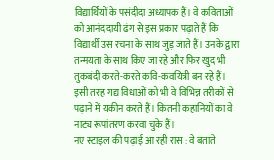विद्यार्थियों के पसंदीदा अध्यापक हैं। वे कविताओं को आनंददायी ढंग से इस प्रकार पढ़ाते हैं कि विद्यार्थी उस रचना के साथ जुड़ जाते हैं। उनके द्वारा तन्मयता के साथ किए जा रहे और फिर खुद भी तुकबंदी करते-करते कवि-कवयित्री बन रहे हैं। इसी तरह गद्य विधाओं को भी वे विभिन्न तरीकों से पढ़ाने में यकीन करते हैं। कितनी कहानियों का वे नाट्य रूपांतरण करवा चुके हैं।
नए स्टाइल की पढ़ाई आ रही रास : वे बताते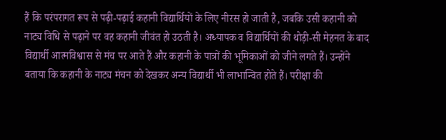हैं कि परंपरागत रूप से पढ़ी-पढ़ाई कहानी विद्यार्थियों के लिए नीरस हो जाती है, जबकि उसी कहानी को नाट्य विधि से पढ़ाने पर वह कहानी जीवंत हो उठती है। अध्यापक व विद्यार्थियों की थोड़ी-सी मेहनत के बाद विद्यार्थी आत्मविश्वास से मंच पर आते हैं और कहानी के पात्रों की भूमिकाओं को जीने लगते हैं। उन्होंने बताया कि कहानी के नाट्य मंचन को देखकर अन्य विद्यार्थी भी लाभान्वित होते हैं। परीक्षा की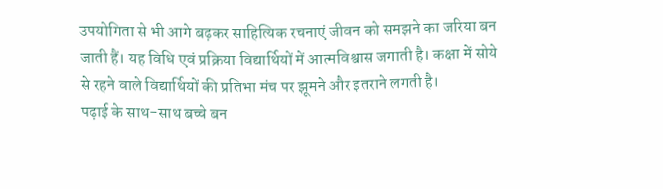उपयोगिता से भी आगे बढ़कर साहित्यिक रचनाएं जीवन को समझने का जरिया बन जाती हैं। यह विधि एवं प्रक्रिया विद्यार्थियों में आत्मविश्वास जगाती है। कक्षा में सोये से रहने वाले विद्यार्थियों की प्रतिभा मंच पर झूमने और इतराने लगती है।
पढ़ाई के साथ-साथ बच्चे बन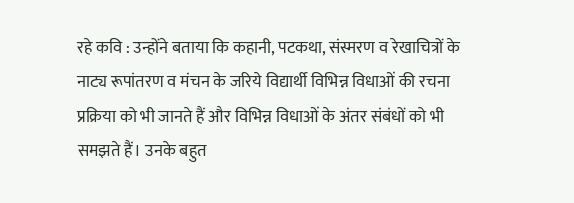रहे कवि : उन्होंने बताया कि कहानी, पटकथा, संस्मरण व रेखाचित्रों के नाट्य रूपांतरण व मंचन के जरिये विद्यार्थी विभिन्न विधाओं की रचना प्रक्रिया को भी जानते हैं और विभिन्न विधाओं के अंतर संबंधों को भी समझते हैं। उनके बहुत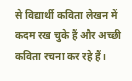से विद्यार्थी कविता लेखन में कदम रख चुके हैं और अच्छी कविता रचना कर रहे हैं।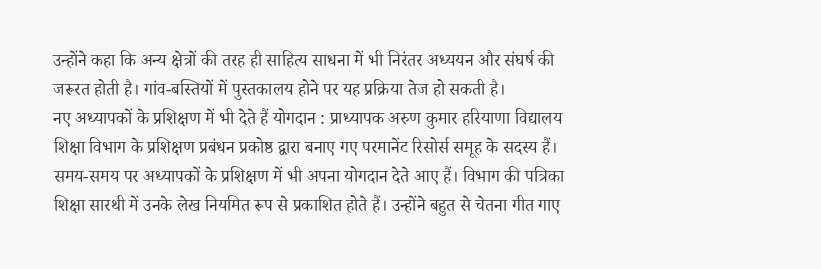उन्होंने कहा कि अन्य क्षेत्रों की तरह ही साहित्य साधना में भी निरंतर अध्ययन और संघर्ष की जरूरत होती है। गांव-बस्तियों में पुस्तकालय होने पर यह प्रक्रिया तेज हो सकती है।
नए अध्यापकों के प्रशिक्षण में भी देते हैं योगदान : प्राध्यापक अरुण कुमार हरियाणा विद्यालय शिक्षा विभाग के प्रशिक्षण प्रबंधन प्रकोष्ठ द्वारा बनाए गए परमानेंट रिसोर्स समूह के सदस्य हैं। समय-समय पर अध्यापकों के प्रशिक्षण में भी अपना योगदान देते आए हैं। विभाग की पत्रिका शिक्षा सारथी में उनके लेख नियमित रूप से प्रकाशित होते हैं। उन्होंने बहुत से चेतना गीत गाए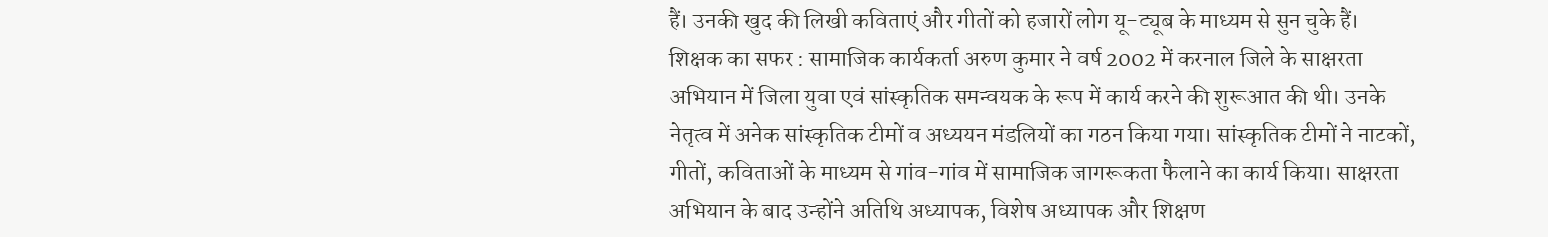हैं। उनकी खुद की लिखी कविताएं और गीतों को हजारों लोग यू-ट्यूब के माध्यम से सुन चुके हैं।
शिक्षक का सफर : सामाजिक कार्यकर्ता अरुण कुमार ने वर्ष 2002 में करनाल जिले के साक्षरता अभियान में जिला युवा एवं सांस्कृतिक समन्वयक के रूप में कार्य करने की शुरूआत की थी। उनके नेतृत्व में अनेक सांस्कृतिक टीमों व अध्ययन मंडलियों का गठन किया गया। सांस्कृतिक टीमों ने नाटकों, गीतों, कविताओं के माध्यम से गांव-गांव में सामाजिक जागरूकता फैलाने का कार्य किया। साक्षरता अभियान के बाद उन्होंने अतिथि अध्यापक, विशेष अध्यापक और शिक्षण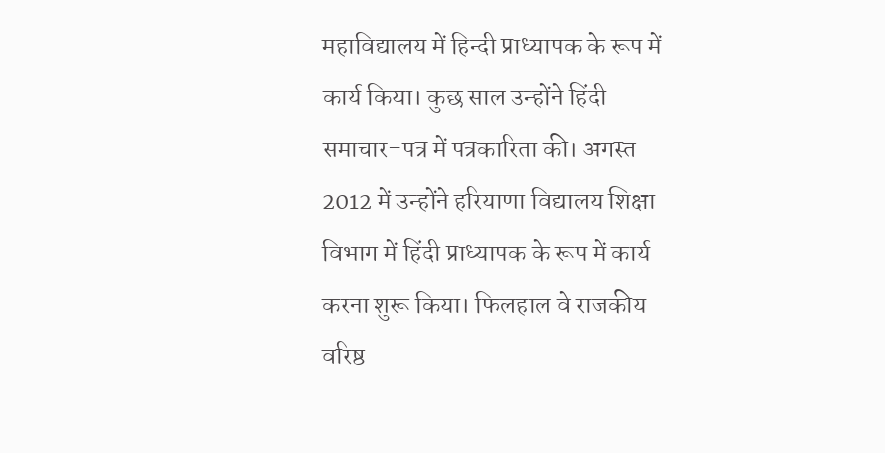महाविद्यालय में हिन्दी प्राध्यापक के रूप में कार्य किया। कुछ साल उन्होंने हिंदी समाचार-पत्र में पत्रकारिता की। अगस्त 2012 में उन्होंने हरियाणा विद्यालय शिक्षा विभाग में हिंदी प्राध्यापक के रूप में कार्य करना शुरू किया। फिलहाल वे राजकीय वरिष्ठ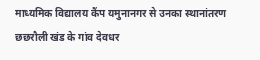माध्यमिक विद्यालय कैंप यमुनानगर से उनका स्थानांतरण छछरौली खंड के गांव देवधर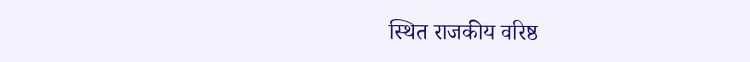स्थित राजकीय वरिष्ठ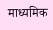माध्यमिक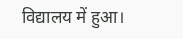विद्यालय में हुआ।